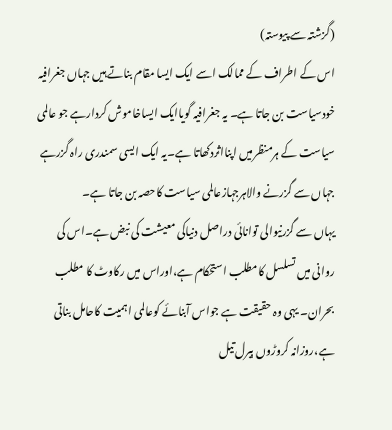(گزشتہ سے پیوستہ)
اس کے اطراف کے ممالک اسے ایک ایسا مقام بناتے ہیں جہاں جغرافیہ خودسیاست بن جاتا ہے۔ یہ جغرافیہ گویاایک ایساخاموش کردارہے جو عالمی سیاست کے ہرمنظرمیں اپنااثردکھاتا ہے۔یہ ایک ایسی سمندری راہ گزرہے جہاں سے گزرنے والاہرجہازعالمی سیاست کاحصہ بن جاتا ہے۔
یہاں سے گزرنیوالی توانائی دراصل دنیاکی معیشت کی نبض ہے۔اس کی روانی میں تسلسل کامطلب استحکام ہے،اوراس میں رکاوٹ کا مطلب بحران۔ یہی وہ حقیقت ہے جواس آبنائے کوعالمی اہمیت کاحامل بناتی ہے،روزانہ کروڑوں بیرل تیل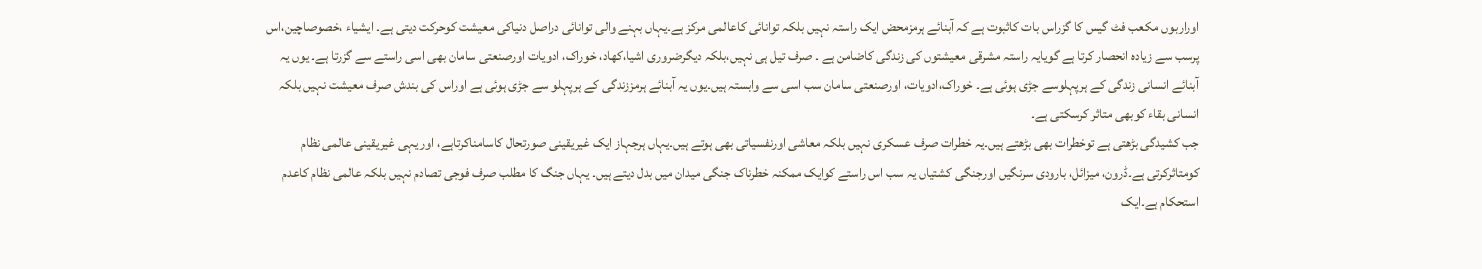اوراربوں مکعب فٹ گیس کا گزراس بات کاثبوت ہے کہ آبنائے ہرمزمحض ایک راستہ نہیں بلکہ توانائی کاعالمی مرکز ہے۔یہاں بہنے والی توانائی دراصل دنیاکی معیشت کوحرکت دیتی ہے۔ ایشیاء ،خصوصاچین،اس پرسب سے زیادہ انحصار کرتا ہے گویایہ راستہ مشرقی معیشتوں کی زندگی کاضامن ہے ۔ صرف تیل ہی نہیں،بلکہ دیگرضروری اشیا،کھاد، خوراک، ادویات اورصنعتی سامان بھی اسی راستے سے گزرتا ہے۔ یوں یہ آبنائے انسانی زندگی کے ہرپہلوسے جڑی ہوئی ہے۔ خوراک،ادویات، اورصنعتی سامان سب اسی سے وابستہ ہیں۔یوں یہ آبنائے ہرمززندگی کے ہرپہلو سے جڑی ہوئی ہے اوراس کی بندش صرف معیشت نہیں بلکہ انسانی بقاء کوبھی متاثر کرسکتی ہے۔
جب کشیدگی بڑھتی ہے توخطرات بھی بڑھتے ہیں۔یہ خطرات صرف عسکری نہیں بلکہ معاشی اورنفسیاتی بھی ہوتے ہیں۔یہاں ہرجہاز ایک غیریقینی صورتحال کاسامناکرتاہے، اور یہی غیریقینی عالمی نظام کومتاثرکرتی ہے۔ڈرون، میزائل، بارودی سرنگیں اورجنگی کشتیاں یہ سب اس راستے کوایک ممکنہ خطرناک جنگی میدان میں بدل دیتے ہیں۔ یہاں جنگ کا مطلب صرف فوجی تصادم نہیں بلکہ عالمی نظام کاعدم استحکام ہے۔ایک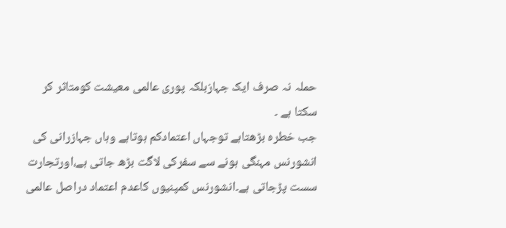حملہ نہ صرف ایک جہازبلکہ پوری عالمی معیشت کومتاثر کر سکتا ہے ۔
جب خطرہ بڑھتاہے توجہاں اعتمادکم ہوتاہے وہاں جہازرانی کی انشورنس مہنگی ہونے سے سفرکی لاگت بڑھ جاتی ہے،اورتجارت سست پڑجاتی ہے۔انشورنس کمپنیوں کاعدم اعتماد دراصل عالمی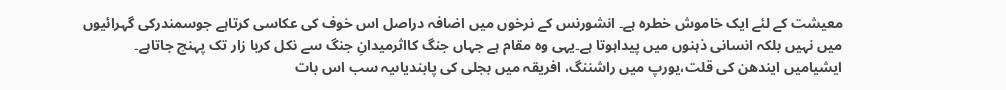معیشت کے لئے ایک خاموش خطرہ ہے۔ انشورنس کے نرخوں میں اضافہ دراصل اس خوف کی عکاسی کرتاہے جوسمندرکی گہرائیوں میں نہیں بلکہ انسانی ذہنوں میں پیداہوتا ہے۔یہی وہ مقام ہے جہاں جنگ کااثرمیدانِ جنگ سے نکل کربا زار تک پہنچ جاتاہے۔
ایشیامیں ایندھن کی قلت،یورپ میں راشننگ، افریقہ میں بجلی کی پابندیاںیہ سب اس بات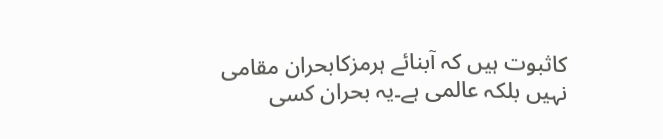کاثبوت ہیں کہ آبنائے ہرمزکابحران مقامی نہیں بلکہ عالمی ہے۔یہ بحران کسی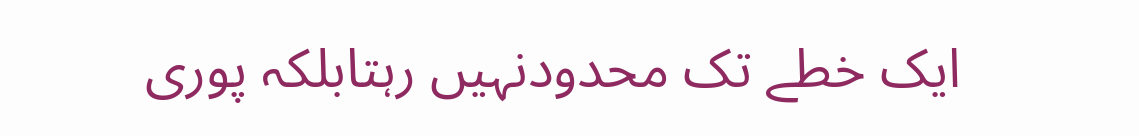ایک خطے تک محدودنہیں رہتابلکہ پوری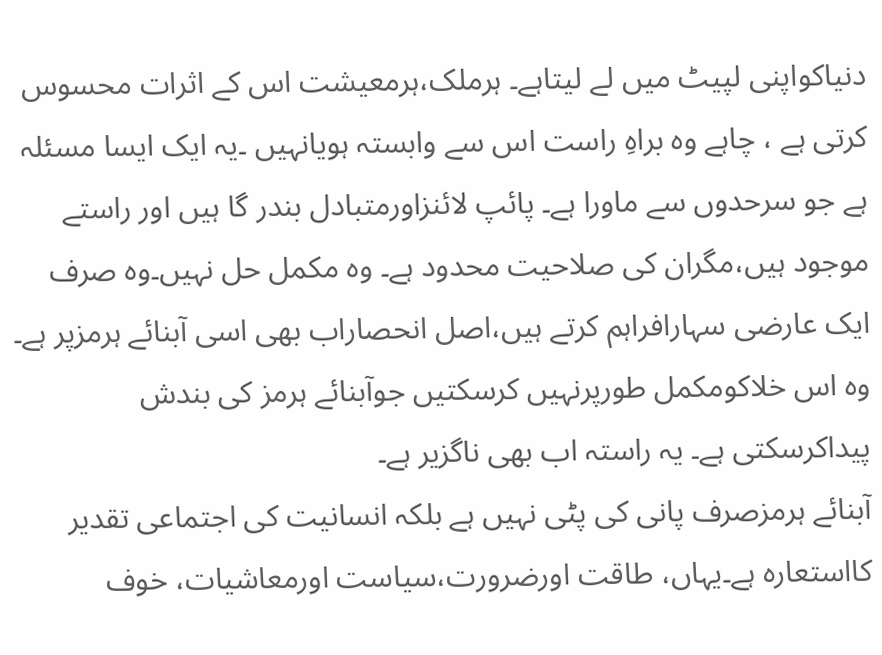دنیاکواپنی لپیٹ میں لے لیتاہے۔ ہرملک،ہرمعیشت اس کے اثرات محسوس کرتی ہے ، چاہے وہ براہِ راست اس سے وابستہ ہویانہیں ۔یہ ایک ایسا مسئلہ ہے جو سرحدوں سے ماورا ہے۔ پائپ لائنزاورمتبادل بندر گا ہیں اور راستے موجود ہیں،مگران کی صلاحیت محدود ہے۔ وہ مکمل حل نہیں۔وہ صرف ایک عارضی سہارافراہم کرتے ہیں،اصل انحصاراب بھی اسی آبنائے ہرمزپر ہے۔ وہ اس خلاکومکمل طورپرنہیں کرسکتیں جوآبنائے ہرمز کی بندش پیداکرسکتی ہے۔ یہ راستہ اب بھی ناگزیر ہے۔
آبنائے ہرمزصرف پانی کی پٹی نہیں ہے بلکہ انسانیت کی اجتماعی تقدیر کااستعارہ ہے۔یہاں، طاقت اورضرورت،سیاست اورمعاشیات، خوف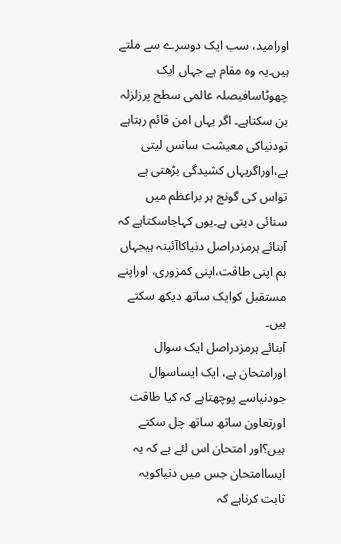اورامید، سب ایک دوسرے سے ملتے ہیں۔یہ وہ مقام ہے جہاں ایک چھوٹاسافیصلہ عالمی سطح پرزلزلہ بن سکتاہے۔ اگر یہاں امن قائم رہتاہے تودنیاکی معیشت سانس لیتی ہے،اوراگریہاں کشیدگی بڑھتی ہے تواس کی گونج ہر براعظم میں سنائی دیتی ہے۔یوں کہاجاسکتاہے کہ آبنائے ہرمزدراصل دنیاکاآئینہ ہیجہاں ہم اپنی طاقت،اپنی کمزوری، اوراپنے مستقبل کوایک ساتھ دیکھ سکتے ہیں۔
آبنائے ہرمزدراصل ایک سوال اورامتحان ہے، ایک ایساسوال جودنیاسے پوچھتاہے کہ کیا طاقت اورتعاون ساتھ ساتھ چل سکتے ہیں؟اور امتحان اس لئے ہے کہ یہ ایساامتحان جس میں دنیاکویہ ثابت کرناہے کہ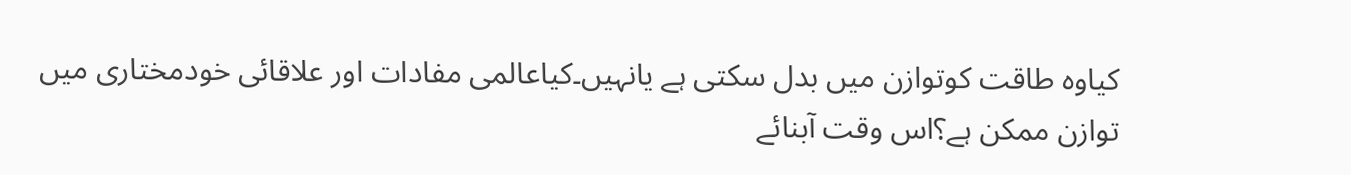کیاوہ طاقت کوتوازن میں بدل سکتی ہے یانہیں۔کیاعالمی مفادات اور علاقائی خودمختاری میں توازن ممکن ہے؟اس وقت آبنائے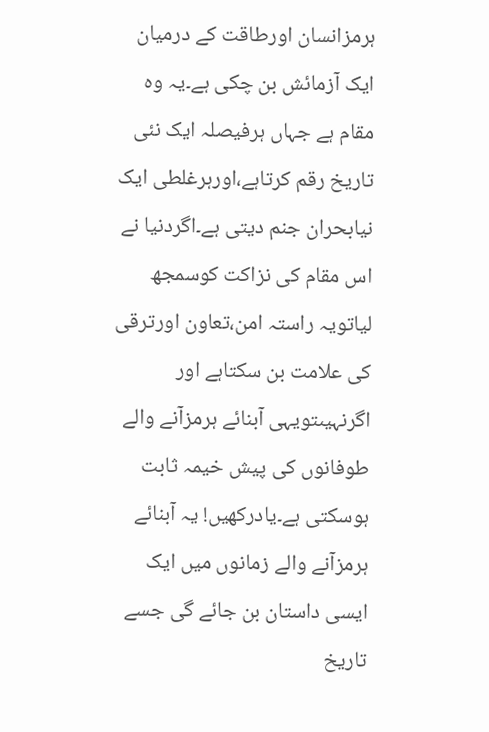ہرمزانسان اورطاقت کے درمیان ایک آزمائش بن چکی ہے۔یہ وہ مقام ہے جہاں ہرفیصلہ ایک نئی تاریخ رقم کرتاہے،اورہرغلطی ایک نیابحران جنم دیتی ہے۔اگردنیا نے اس مقام کی نزاکت کوسمجھ لیاتویہ راستہ امن،تعاون اورترقی کی علامت بن سکتاہے اور اگرنہیںتویہی آبنائے ہرمزآنے والے طوفانوں کی پیش خیمہ ثابت ہوسکتی ہے۔یادرکھیں! یہ آبنائے ہرمزآنے والے زمانوں میں ایک ایسی داستان بن جائے گی جسے تاریخ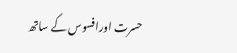حسرت اورافسوس کے ساتھ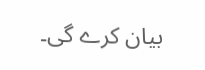بیان کرے گی۔